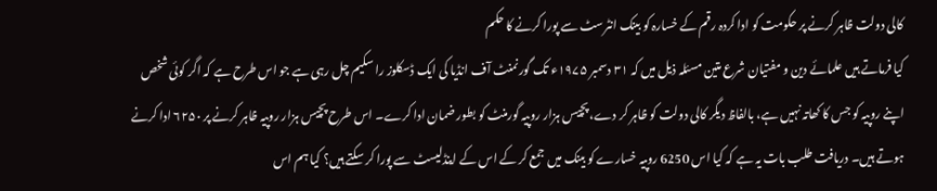کالی دولت ظاہر کرنے پر حکومت کو ادا کردہ رقم کے خسارہ کو بینک انٹرسٹ سے پورا کرنے کا حکم
کیا فرماتے ہیں علمائے دین و مفتیان شرع متین مسئلہ ذیل میں کہ ۳۱ دسمبر ۱۹۷۵ء تک گورنمنٹ آف انڈیا کی ایک ڈسکلوز را سکیم چل رہی ہے جو اس طرح ہے کہ اگر کوئی شخص اپنے روپیہ کو جس کا کھاتہ نہیں ہے، بالفاظ دیگر کالی دولت کو ظاہر کر دے، پچیس ہزار روپیہ گورمنٹ کو بطور ضمان ادا کرے۔ اس طرح پچیس ہزار روپیہ ظاہر کرنے پر ۶۲۵۰ ادا کرنے ہوتے ہیں۔ دریافت طلب بات یہ ہے کہ کیا اس 6250 روپیہ خسارے کو بینک میں جمع کر کے اس کے اینڈلیسٹ سے پورا کر سکتے ہیں؟ کیا ہم اس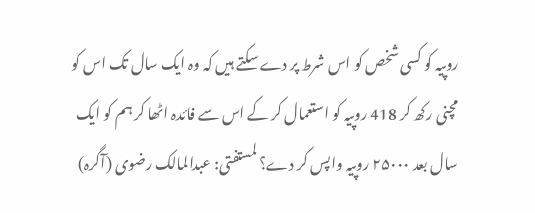روپیہ کو کسی شخص کو اس شرط پر دے سکتے ہیں کہ وہ ایک سال تک اس کو مچنی رکھ کر 418 روپیہ کو استعمال کر کے اس سے فائدہ اٹھا کر ہم کو ایک سال بعد ۲۵۰۰۰ روپیہ واپس کر دے؟ لمستفتی: عبدالمالک رضوی (آگرہ)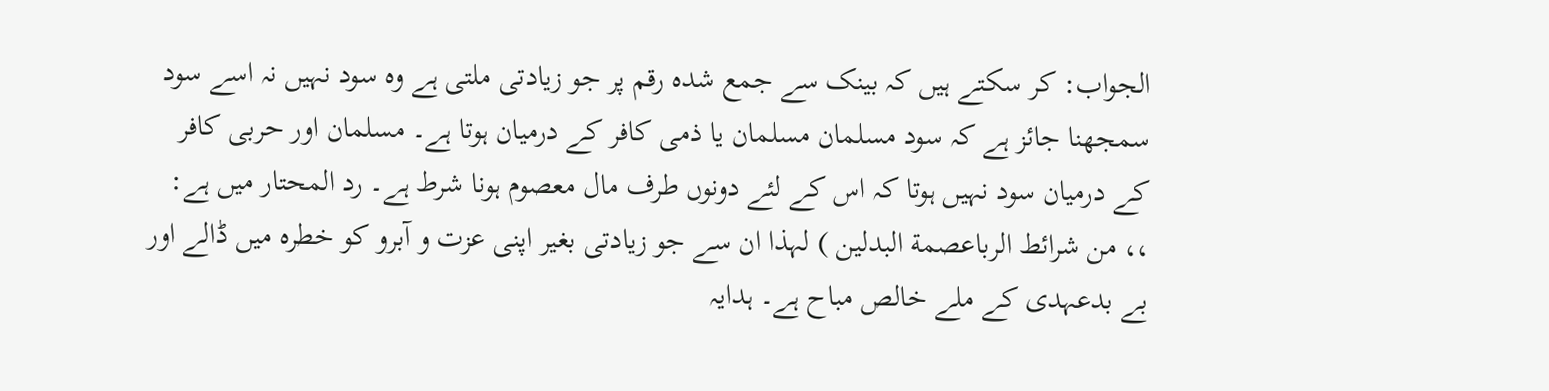الجواب: کر سکتے ہیں کہ بینک سے جمع شدہ رقم پر جو زیادتی ملتی ہے وہ سود نہیں نہ اسے سود سمجھنا جائز ہے کہ سود مسلمان مسلمان یا ذمی کافر کے درمیان ہوتا ہے۔ مسلمان اور حربی کافر کے درمیان سود نہیں ہوتا کہ اس کے لئے دونوں طرف مال معصوم ہونا شرط ہے۔ رد المحتار میں ہے: ،، من شرائط الرباعصمة البدلين ) لہذا ان سے جو زیادتی بغیر اپنی عزت و آبرو کو خطرہ میں ڈالے اور بے بدعہدی کے ملے خالص مباح ہے۔ ہدایہ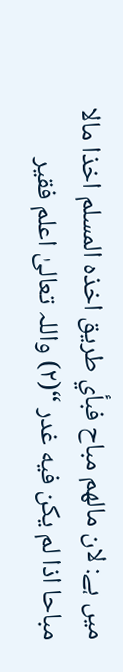میں ہے: لان مالهم مباح فبأي طريق اخذه المسلم اخذا مالا مباحا اذا لم يكن فيه غدر “(۲) واللہ تعالیٰ اعلم فقیر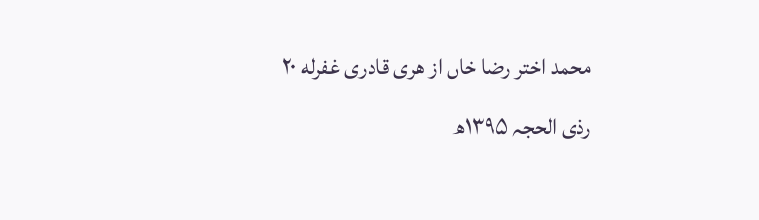محمد اختر رضا خاں از هری قادری غفرله ۲۰ رذی الحجہ ۱۳۹۵ھ